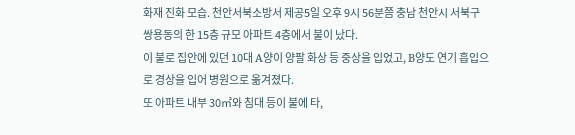화재 진화 모습. 천안서북소방서 제공5일 오후 9시 56분쯤 충남 천안시 서북구 쌍용동의 한 15층 규모 아파트 4층에서 불이 났다.
이 불로 집안에 있던 10대 A양이 양팔 화상 등 중상을 입었고, B양도 연기 흡입으로 경상을 입어 병원으로 옮겨졌다.
또 아파트 내부 30㎡와 침대 등이 불에 타,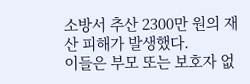소방서 추산 2300만 원의 재산 피해가 발생했다.
이들은 부모 또는 보호자 없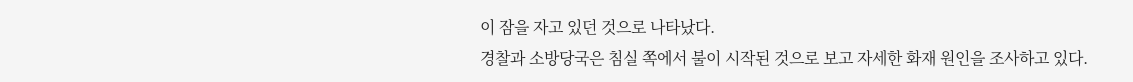이 잠을 자고 있던 것으로 나타났다.
경찰과 소방당국은 침실 쪽에서 불이 시작된 것으로 보고 자세한 화재 원인을 조사하고 있다.